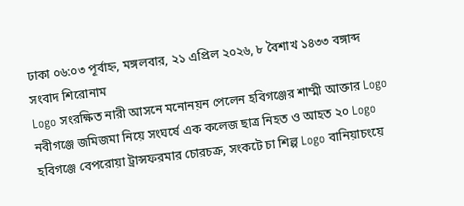ঢাকা ০৬:০৩ পূর্বাহ্ন, মঙ্গলবার, ২১ এপ্রিল ২০২৬, ৮ বৈশাখ ১৪৩৩ বঙ্গাব্দ
সংবাদ শিরোনাম
Logo সংরক্ষিত নারী আসনে মনোনয়ন পেলেন হবিগঞ্জের শাম্মী আক্তার Logo নবীগঞ্জে জমিজমা নিয়ে সংঘর্ষে এক কলেজ ছাত্র নিহত ও আহত ২০ Logo হবিগঞ্জে বেপরোয়া ট্রান্সফরমার চোরচক্র, সংকটে চা শিল্প Logo বানিয়াচংয়ে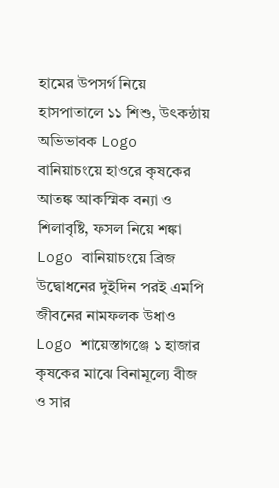হামের উপসর্গ নিয়ে হাসপাতালে ১১ শিশু, উৎকন্ঠায় অভিভাবক Logo বানিয়াচংয়ে হাওরে কৃষকের আতঙ্ক আকস্মিক বন্যা ও শিলাবৃষ্টি, ফসল নিয়ে শঙ্কা Logo বানিয়াচংয়ে ব্রিজ উদ্বোধনের দুইদিন পরই এমপি জীবনের নামফলক উধাও Logo শায়েস্তাগঞ্জে ১ হাজার কৃষকের মাঝে বিনামূল্যে বীজ ও সার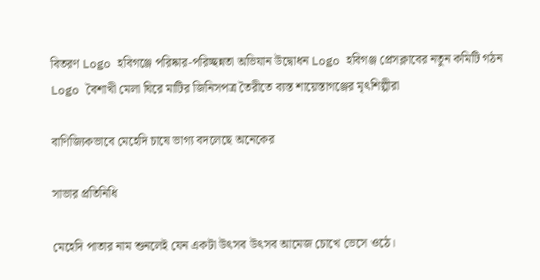বিতরণ Logo হবিগঞ্জে পরিষ্কার-পরিচ্ছন্নতা অভিযান উদ্বোধন Logo হবিগঞ্জ প্রেসক্লাবের নতুন কমিটি গঠন Logo বৈশাখী মেলা ঘিরে মাটির জিনিসপত্র তৈরীতে ব্যস্ত শায়েস্তাগঞ্জের মৃৎশিল্পীরা

বাণিজ্যিকভাবে মেহেদি চাষে ভাগ্য বদলেছে অনেকের

সাভার প্রতিনিধি

মেহেদি পাতার নাম শুনলেই যেন একটা উৎসব উৎসব আমেজ চোখে ভেসে ওঠে।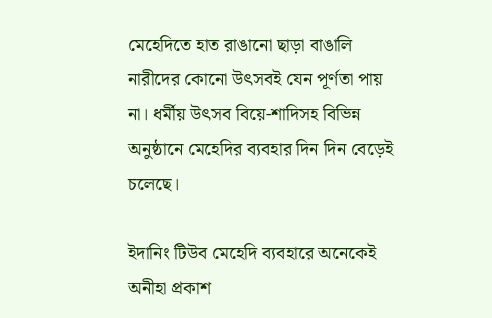মেহেদিতে হাত রাঙানো ছাড়া বাঙালি নারীদের কোনো উৎসবই যেন পূর্ণতা পায় না। ধর্মীয় উৎসব বিয়ে-শাদিসহ বিভিন্ন অনুষ্ঠানে মেহেদির ব্যবহার দিন দিন বেড়েই চলেছে।

ইদানিং টিউব মেহেদি ব্যবহারে অনেকেই অনীহা প্রকাশ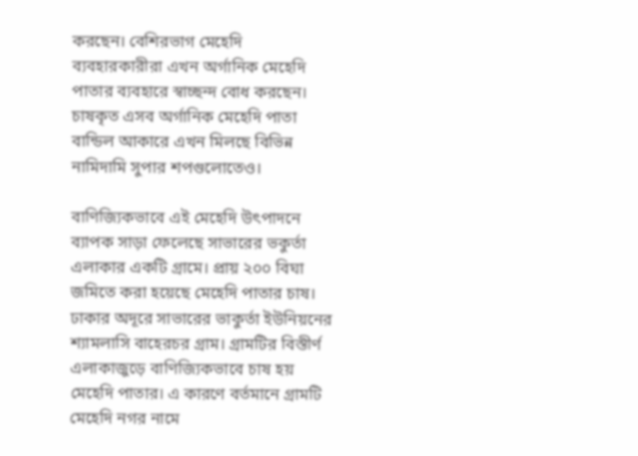করছেন। বেশিরভাগ মেহেদি ব্যবহারকারীরা এখন অর্গানিক মেহেদি পাতার ব্যবহারে স্বাচ্ছন্দ বোধ করছেন। চাষকৃত এসব অর্গানিক মেহেদি পাতা বান্ডিল আকারে এখন মিলছে বিভিন্ন নামিদামি সুপার শপগুলোতেও।

বাণিজ্যিকভাবে এই মেহেদি উৎপাদনে ব্যাপক সাড়া ফেলেছে সাভারের ভকুর্তা এলাকার একটি গ্রামে। প্রায় ২০০ বিঘা জমিতে করা হয়েছে মেহেদি পাতার চাষ। ঢাকার অদূরে সাভারের ভাকুর্তা ইউনিয়নের শ্যামলাসি বাহেরচর গ্রাম। গ্রামটির বিস্তীর্ণ এলাকাজুড়ে বাণিজ্যিকভাবে চাষ হয় মেহেদি পাতার। এ কারণে বর্তমানে গ্রামটি মেহেদি নগর নামে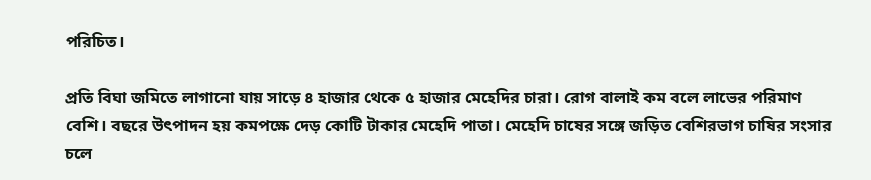পরিচিত।

প্রতি বিঘা জমিতে লাগানো যায় সাড়ে ৪ হাজার থেকে ৫ হাজার মেহেদির চারা। রোগ বালাই কম বলে লাভের পরিমাণ বেশি। বছরে উৎপাদন হয় কমপক্ষে দেড় কোটি টাকার মেহেদি পাতা। মেহেদি চাষের সঙ্গে জড়িত বেশিরভাগ চাষির সংসার চলে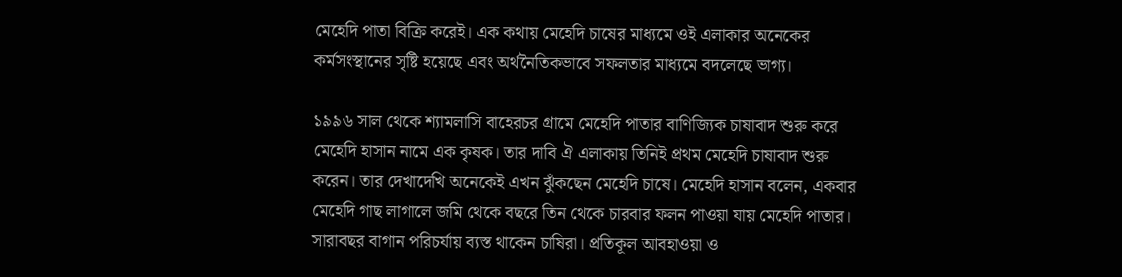মেহেদি পাতা বিক্রি করেই। এক কথায় মেহেদি চাষের মাধ্যমে ওই এলাকার অনেকের কর্মসংস্থানের সৃষ্টি হয়েছে এবং অর্থনৈতিকভাবে সফলতার মাধ্যমে বদলেছে ভাগ্য।

১৯৯৬ সাল থেকে শ্যামলাসি বাহেরচর গ্রামে মেহেদি পাতার বাণিজ্যিক চাষাবাদ শুরু করে মেহেদি হাসান নামে এক কৃষক। তার দাবি ঐ এলাকায় তিনিই প্রথম মেহেদি চাষাবাদ শুরু করেন। তার দেখাদেখি অনেকেই এখন ঝুঁকছেন মেহেদি চাষে। মেহেদি হাসান বলেন, একবার মেহেদি গাছ লাগালে জমি থেকে বছরে তিন থেকে চারবার ফলন পাওয়া যায় মেহেদি পাতার। সারাবছর বাগান পরিচর্যায় ব্যস্ত থাকেন চাষিরা। প্রতিকূল আবহাওয়া ও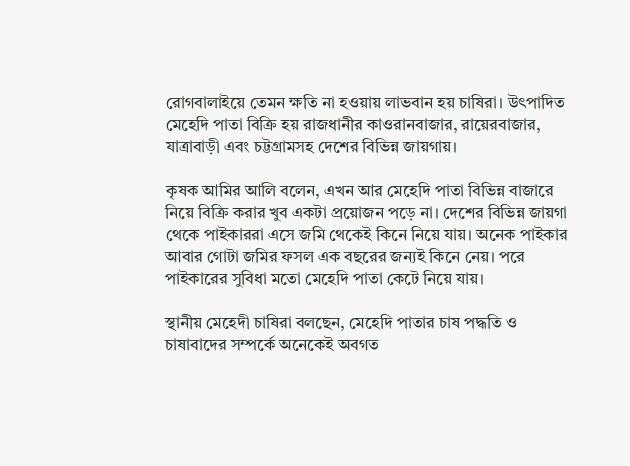রোগবালাইয়ে তেমন ক্ষতি না হওয়ায় লাভবান হয় চাষিরা। উৎপাদিত মেহেদি পাতা বিক্রি হয় রাজধানীর কাওরানবাজার, রায়েরবাজার, যাত্রাবাড়ী এবং চট্টগ্রামসহ দেশের বিভিন্ন জায়গায়।

কৃষক আমির আলি বলেন, এখন আর মেহেদি পাতা বিভিন্ন বাজারে নিয়ে বিক্রি করার খুব একটা প্রয়োজন পড়ে না। দেশের বিভিন্ন জায়গা থেকে পাইকাররা এসে জমি থেকেই কিনে নিয়ে যায়। অনেক পাইকার আবার গোটা জমির ফসল এক বছরের জন্যই কিনে নেয়। পরে পাইকারের সুবিধা মতো মেহেদি পাতা কেটে নিয়ে যায়।

স্থানীয় মেহেদী চাষিরা বলছেন, মেহেদি পাতার চাষ পদ্ধতি ও চাষাবাদের সম্পর্কে অনেকেই অবগত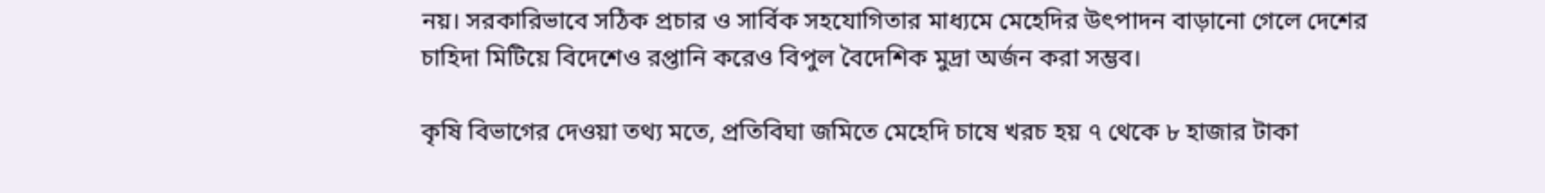নয়। সরকারিভাবে সঠিক প্রচার ও সার্বিক সহযোগিতার মাধ্যমে মেহেদির উৎপাদন বাড়ানো গেলে দেশের চাহিদা মিটিয়ে বিদেশেও রপ্তানি করেও বিপুল বৈদেশিক মুদ্রা অর্জন করা সম্ভব।

কৃষি বিভাগের দেওয়া তথ্য মতে, প্রতিবিঘা জমিতে মেহেদি চাষে খরচ হয় ৭ থেকে ৮ হাজার টাকা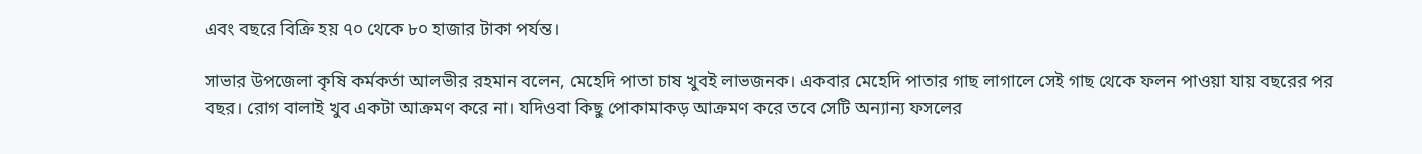এবং বছরে বিক্রি হয় ৭০ থেকে ৮০ হাজার টাকা পর্যন্ত।

সাভার উপজেলা কৃষি কর্মকর্তা আলভীর রহমান বলেন, মেহেদি পাতা চাষ খুবই লাভজনক। একবার মেহেদি পাতার গাছ লাগালে সেই গাছ থেকে ফলন পাওয়া যায় বছরের পর বছর। রোগ বালাই খুব একটা আক্রমণ করে না। যদিওবা কিছু পোকামাকড় আক্রমণ করে তবে সেটি অন্যান্য ফসলের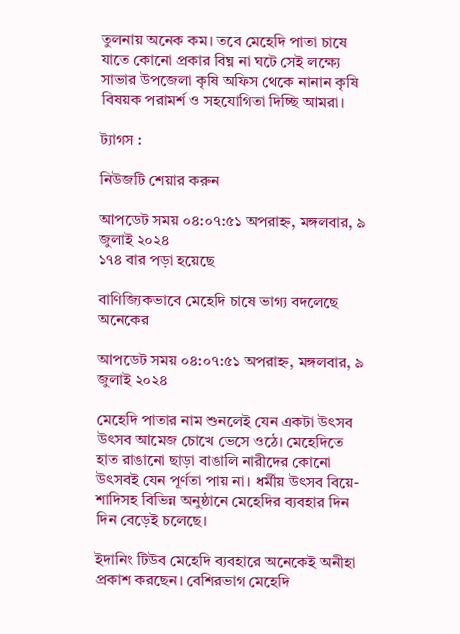তুলনায় অনেক কম। তবে মেহেদি পাতা চাষে যাতে কোনো প্রকার বিঘ্ন না ঘটে সেই লক্ষ্যে সাভার উপজেলা কৃষি অফিস থেকে নানান কৃষি বিষয়ক পরামর্শ ও সহযোগিতা দিচ্ছি আমরা।

ট্যাগস :

নিউজটি শেয়ার করুন

আপডেট সময় ০৪:০৭:৫১ অপরাহ্ন, মঙ্গলবার, ৯ জুলাই ২০২৪
১৭৪ বার পড়া হয়েছে

বাণিজ্যিকভাবে মেহেদি চাষে ভাগ্য বদলেছে অনেকের

আপডেট সময় ০৪:০৭:৫১ অপরাহ্ন, মঙ্গলবার, ৯ জুলাই ২০২৪

মেহেদি পাতার নাম শুনলেই যেন একটা উৎসব উৎসব আমেজ চোখে ভেসে ওঠে। মেহেদিতে হাত রাঙানো ছাড়া বাঙালি নারীদের কোনো উৎসবই যেন পূর্ণতা পায় না। ধর্মীয় উৎসব বিয়ে-শাদিসহ বিভিন্ন অনুষ্ঠানে মেহেদির ব্যবহার দিন দিন বেড়েই চলেছে।

ইদানিং টিউব মেহেদি ব্যবহারে অনেকেই অনীহা প্রকাশ করছেন। বেশিরভাগ মেহেদি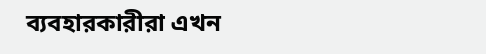ব্যবহারকারীরা এখন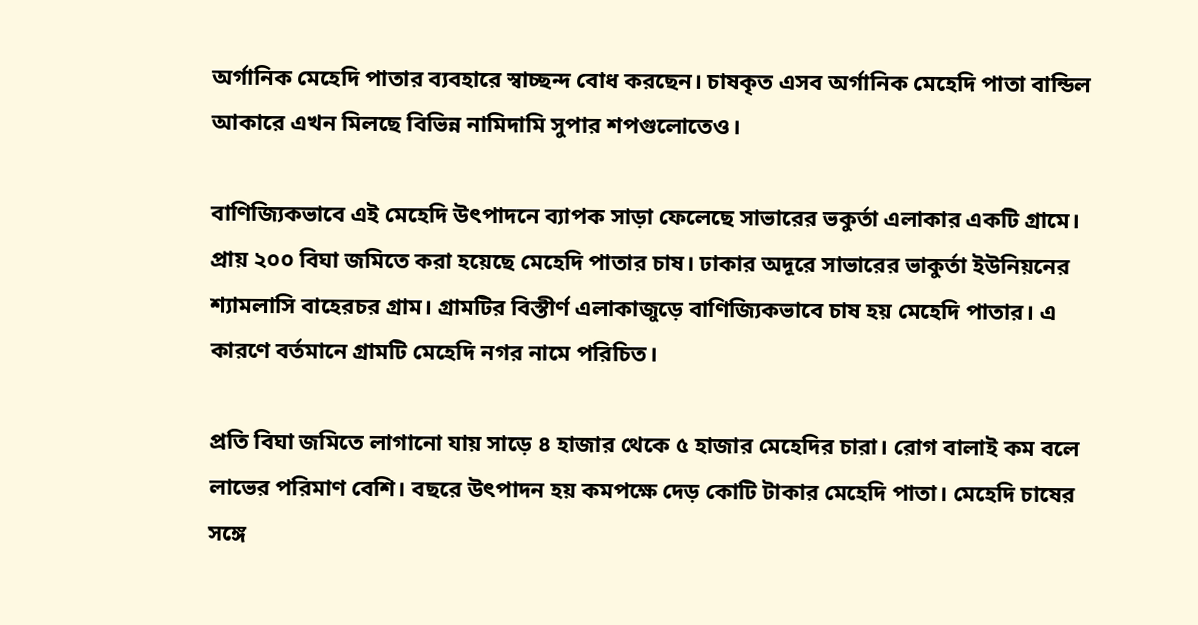অর্গানিক মেহেদি পাতার ব্যবহারে স্বাচ্ছন্দ বোধ করছেন। চাষকৃত এসব অর্গানিক মেহেদি পাতা বান্ডিল আকারে এখন মিলছে বিভিন্ন নামিদামি সুপার শপগুলোতেও।

বাণিজ্যিকভাবে এই মেহেদি উৎপাদনে ব্যাপক সাড়া ফেলেছে সাভারের ভকুর্তা এলাকার একটি গ্রামে। প্রায় ২০০ বিঘা জমিতে করা হয়েছে মেহেদি পাতার চাষ। ঢাকার অদূরে সাভারের ভাকুর্তা ইউনিয়নের শ্যামলাসি বাহেরচর গ্রাম। গ্রামটির বিস্তীর্ণ এলাকাজুড়ে বাণিজ্যিকভাবে চাষ হয় মেহেদি পাতার। এ কারণে বর্তমানে গ্রামটি মেহেদি নগর নামে পরিচিত।

প্রতি বিঘা জমিতে লাগানো যায় সাড়ে ৪ হাজার থেকে ৫ হাজার মেহেদির চারা। রোগ বালাই কম বলে লাভের পরিমাণ বেশি। বছরে উৎপাদন হয় কমপক্ষে দেড় কোটি টাকার মেহেদি পাতা। মেহেদি চাষের সঙ্গে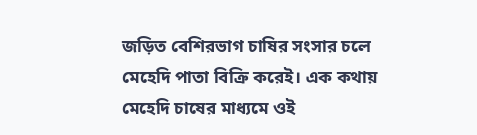জড়িত বেশিরভাগ চাষির সংসার চলে মেহেদি পাতা বিক্রি করেই। এক কথায় মেহেদি চাষের মাধ্যমে ওই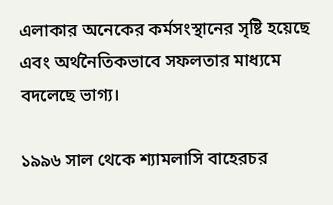এলাকার অনেকের কর্মসংস্থানের সৃষ্টি হয়েছে এবং অর্থনৈতিকভাবে সফলতার মাধ্যমে বদলেছে ভাগ্য।

১৯৯৬ সাল থেকে শ্যামলাসি বাহেরচর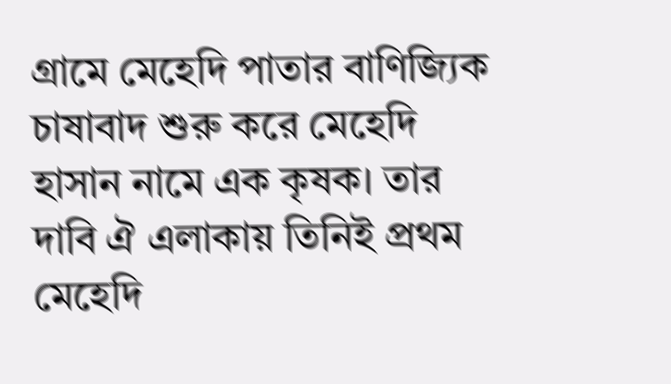গ্রামে মেহেদি পাতার বাণিজ্যিক চাষাবাদ শুরু করে মেহেদি হাসান নামে এক কৃষক। তার দাবি ঐ এলাকায় তিনিই প্রথম মেহেদি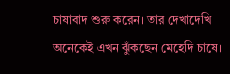চাষাবাদ শুরু করেন। তার দেখাদেখি অনেকেই এখন ঝুঁকছেন মেহেদি চাষে।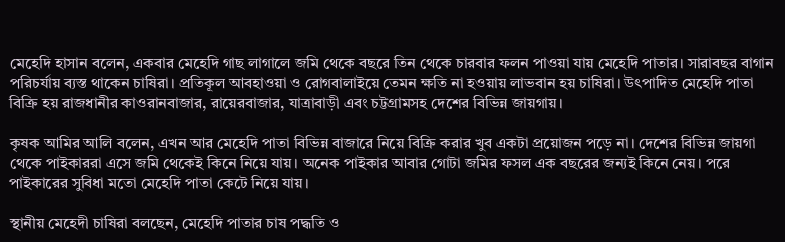মেহেদি হাসান বলেন, একবার মেহেদি গাছ লাগালে জমি থেকে বছরে তিন থেকে চারবার ফলন পাওয়া যায় মেহেদি পাতার। সারাবছর বাগান পরিচর্যায় ব্যস্ত থাকেন চাষিরা। প্রতিকূল আবহাওয়া ও রোগবালাইয়ে তেমন ক্ষতি না হওয়ায় লাভবান হয় চাষিরা। উৎপাদিত মেহেদি পাতা বিক্রি হয় রাজধানীর কাওরানবাজার, রায়েরবাজার, যাত্রাবাড়ী এবং চট্টগ্রামসহ দেশের বিভিন্ন জায়গায়।

কৃষক আমির আলি বলেন, এখন আর মেহেদি পাতা বিভিন্ন বাজারে নিয়ে বিক্রি করার খুব একটা প্রয়োজন পড়ে না। দেশের বিভিন্ন জায়গা থেকে পাইকাররা এসে জমি থেকেই কিনে নিয়ে যায়। অনেক পাইকার আবার গোটা জমির ফসল এক বছরের জন্যই কিনে নেয়। পরে পাইকারের সুবিধা মতো মেহেদি পাতা কেটে নিয়ে যায়।

স্থানীয় মেহেদী চাষিরা বলছেন, মেহেদি পাতার চাষ পদ্ধতি ও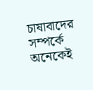চাষাবাদের সম্পর্কে অনেকেই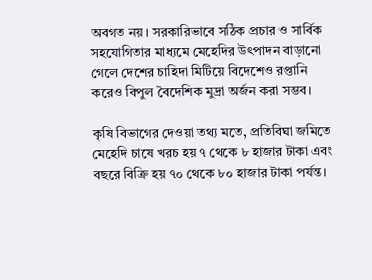অবগত নয়। সরকারিভাবে সঠিক প্রচার ও সার্বিক সহযোগিতার মাধ্যমে মেহেদির উৎপাদন বাড়ানো গেলে দেশের চাহিদা মিটিয়ে বিদেশেও রপ্তানি করেও বিপুল বৈদেশিক মুদ্রা অর্জন করা সম্ভব।

কৃষি বিভাগের দেওয়া তথ্য মতে, প্রতিবিঘা জমিতে মেহেদি চাষে খরচ হয় ৭ থেকে ৮ হাজার টাকা এবং বছরে বিক্রি হয় ৭০ থেকে ৮০ হাজার টাকা পর্যন্ত।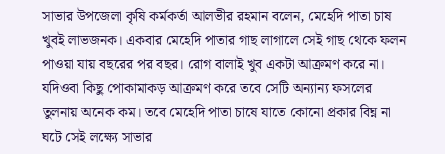সাভার উপজেলা কৃষি কর্মকর্তা আলভীর রহমান বলেন, মেহেদি পাতা চাষ খুবই লাভজনক। একবার মেহেদি পাতার গাছ লাগালে সেই গাছ থেকে ফলন পাওয়া যায় বছরের পর বছর। রোগ বালাই খুব একটা আক্রমণ করে না। যদিওবা কিছু পোকামাকড় আক্রমণ করে তবে সেটি অন্যান্য ফসলের তুলনায় অনেক কম। তবে মেহেদি পাতা চাষে যাতে কোনো প্রকার বিঘ্ন না ঘটে সেই লক্ষ্যে সাভার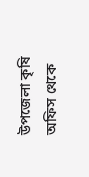উপজেলা কৃষি অফিস থেকে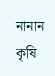নানান কৃষি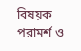বিষয়ক পরামর্শ ও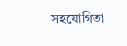সহযোগিতা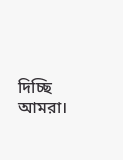দিচ্ছি আমরা।